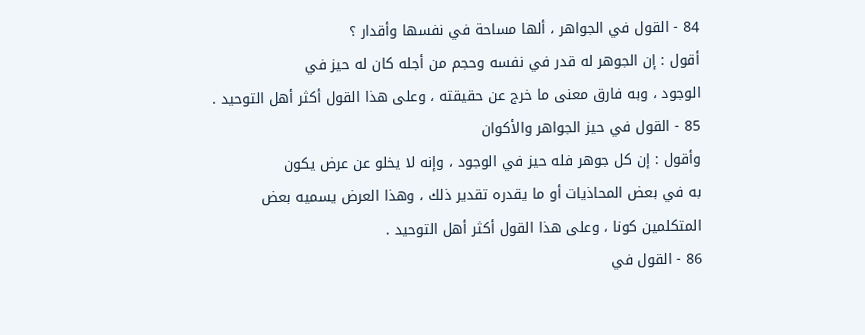84 - القول في الجواهر ، ألها مساحة في نفسها وأقدار ؟
أقول : إن الجوهر له قدر في نفسه وحجم من أجله كان له حيز في
الوجود ، وبه فارق معنى ما خرج عن حقيقته ، وعلى هذا القول أكثر أهل التوحيد .
85 - القول في حيز الجواهر والأكوان
وأقول : إن كل جوهر فله حيز في الوجود ، وإنه لا يخلو عن عرض يكون
به في بعض المحاذيات أو ما يقدره تقدير ذلك ، وهذا العرض يسميه بعض
المتكلمين كونا ، وعلى هذا القول أكثر أهل التوحيد .
86 - القول في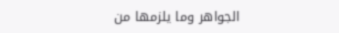الجواهر وما يلزمها من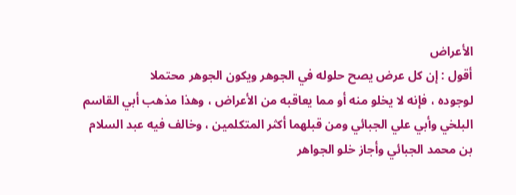الأعراض
أقول : إن كل عرض يصح حلوله في الجوهر ويكون الجوهر محتملا
لوجوده ، فإنه لا يخلو منه أو مما يعاقبه من الأعراض ، وهذا مذهب أبي القاسم
البلخي وأبي علي الجبائي ومن قبلهما أكثر المتكلمين ، وخالف فيه عبد السلام
بن محمد الجبائي وأجاز خلو الجواهر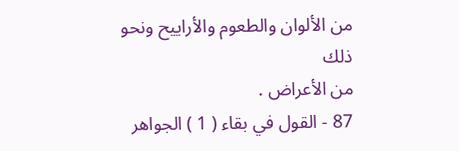من الألوان والطعوم والأراييح ونحو ذلك
من الأعراض .
87 - القول في بقاء ( 1 ) الجواهر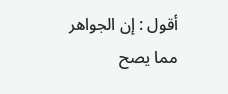أقول : إن الجواهر مما يصح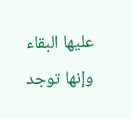عليها البقاء وإنها توجد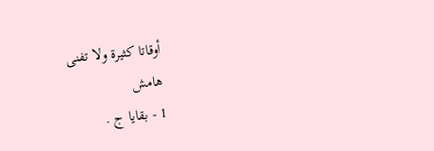أوقاتا كثيرة ولا تفنى
هامش
1 - بقايا ج .